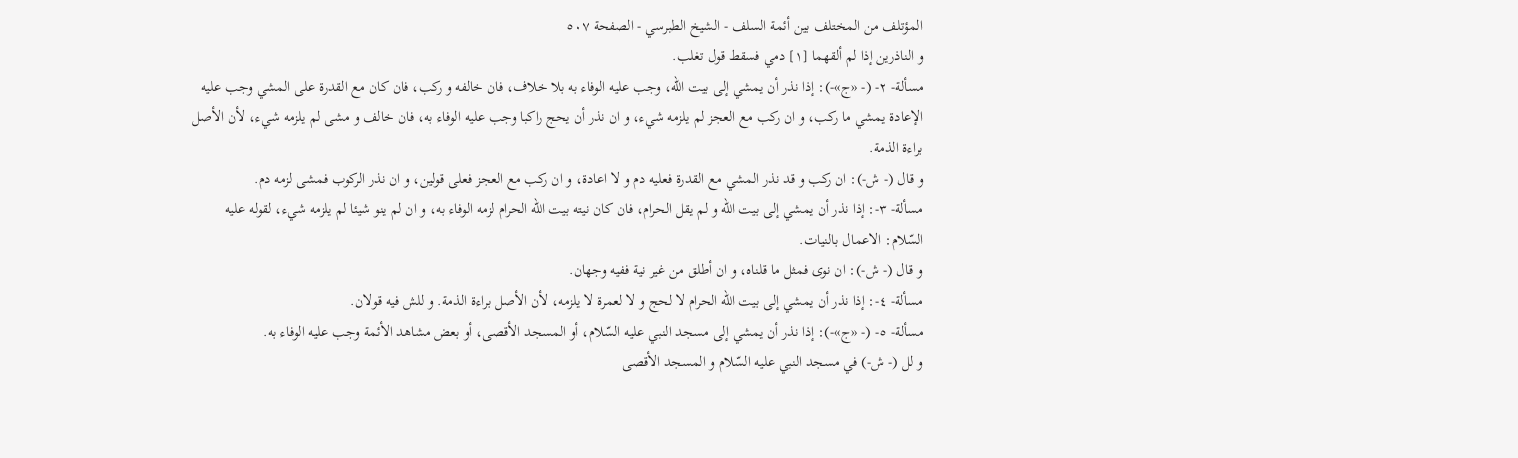المؤتلف من المختلف بين أئمة السلف - الشيخ الطبرسي - الصفحة ٥٠٧
و الناذرين إذا لم ألقهما [١] دمي فسقط قول تغلب.
مسألة- ٢- (- «ج»-): إذا نذر أن يمشي إلى بيت اللّه، وجب عليه الوفاء به بلا خلاف، فان خالفه و ركب، فان كان مع القدرة على المشي وجب عليه الإعادة يمشي ما ركب، و ان ركب مع العجز لم يلزمه شيء، و ان نذر أن يحج راكبا وجب عليه الوفاء به، فان خالف و مشى لم يلزمه شيء، لأن الأصل براءة الذمة.
و قال (- ش-): ان ركب و قد نذر المشي مع القدرة فعليه دم و لا اعادة، و ان ركب مع العجز فعلى قولين، و ان نذر الركوب فمشى لزمه دم.
مسألة- ٣-: إذا نذر أن يمشي إلى بيت اللّه و لم يقل الحرام، فان كان نيته بيت اللّه الحرام لزمه الوفاء به، و ان لم ينو شيئا لم يلزمه شيء، لقوله عليه السّلام: الاعمال بالنيات.
و قال (- ش-): ان نوى فمثل ما قلناه، و ان أطلق من غير نية ففيه وجهان.
مسألة- ٤-: إذا نذر أن يمشي إلى بيت اللّه الحرام لا لحج و لا لعمرة لا يلزمه، لأن الأصل براءة الذمة. و للش فيه قولان.
مسألة- ٥- (- «ج»-): إذا نذر أن يمشي إلى مسجد النبي عليه السّلام، أو المسجد الأقصى، أو بعض مشاهد الأئمة وجب عليه الوفاء به.
و لل (- ش-) في مسجد النبي عليه السّلام و المسجد الأقصى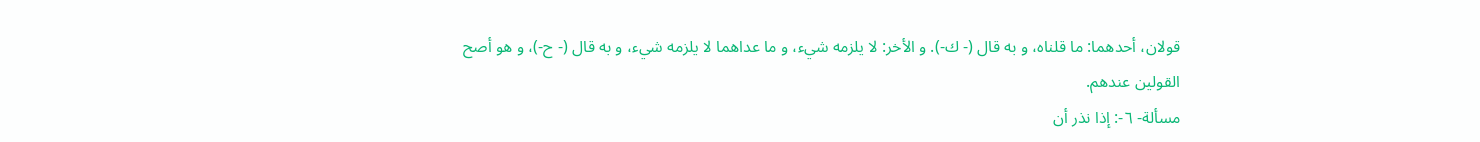قولان، أحدهما: ما قلناه، و به قال (- ك-). و الأخر: لا يلزمه شيء، و ما عداهما لا يلزمه شيء، و به قال (- ح-)، و هو أصح القولين عندهم.
مسألة- ٦-: إذا نذر أن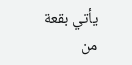يأتي بقعة من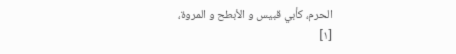الحرم، كأبي قبيس و الأبطح و المروة،
[١]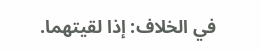في الخلاف: إذا لقيتهما.